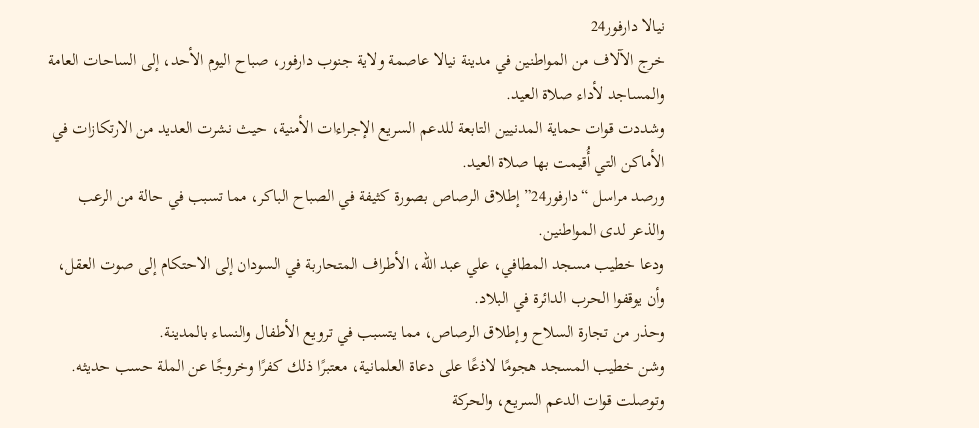نيالا دارفور24
خرج الآلاف من المواطنين في مدينة نيالا عاصمة ولاية جنوب دارفور، صباح اليوم الأحد، إلى الساحات العامة والمساجد لأداء صلاة العيد.
وشددت قوات حماية المدنيين التابعة للدعم السريع الإجراءات الأمنية، حيث نشرت العديد من الارتكازات في الأماكن التي أُقيمت بها صلاة العيد.
ورصد مراسل “دارفور24” إطلاق الرصاص بصورة كثيفة في الصباح الباكر، مما تسبب في حالة من الرعب والذعر لدى المواطنين.
ودعا خطيب مسجد المطافي، علي عبد الله، الأطراف المتحاربة في السودان إلى الاحتكام إلى صوت العقل، وأن يوقفوا الحرب الدائرة في البلاد.
وحذر من تجارة السلاح وإطلاق الرصاص، مما يتسبب في ترويع الأطفال والنساء بالمدينة.
وشن خطيب المسجد هجومًا لاذعًا على دعاة العلمانية، معتبرًا ذلك كفرًا وخروجًا عن الملة حسب حديثه.
وتوصلت قوات الدعم السريع، والحركة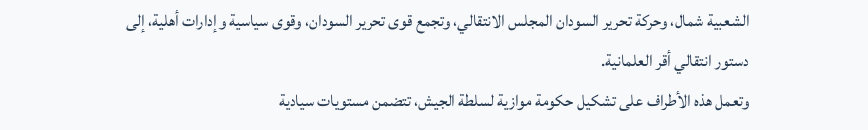الشعبية شمال، وحركة تحرير السودان المجلس الانتقالي، وتجمع قوى تحرير السودان، وقوى سياسية وإدارات أهلية، إلى دستور انتقالي أقر العلمانية.
وتعمل هذه الأطراف على تشكيل حكومة موازية لسلطة الجيش، تتضمن مستويات سيادية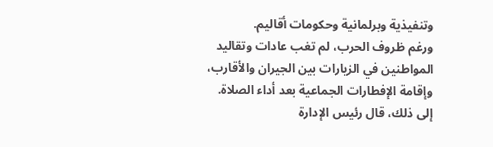وتنفيذية وبرلمانية وحكومات أقاليم.
ورغم ظروف الحرب، لم تغب عادات وتقاليد المواطنين في الزيارات بين الجيران والأقارب، وإقامة الإفطارات الجماعية بعد أداء الصلاة.
إلى ذلك، قال رئيس الإدارة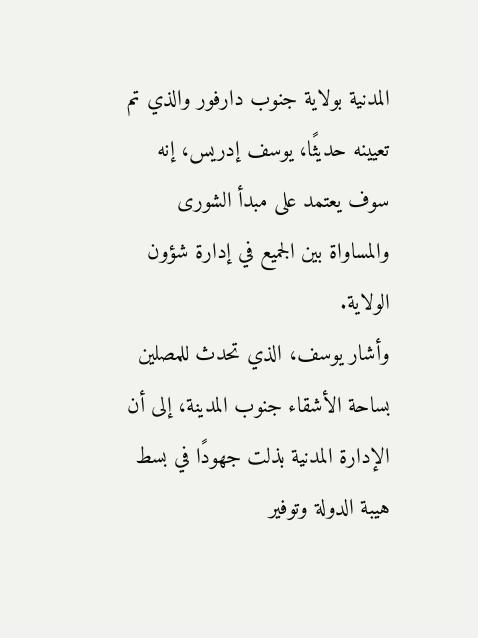المدنية بولاية جنوب دارفور والذي تم تعيينه حديثًا، يوسف إدريس، إنه سوف يعتمد على مبدأ الشورى والمساواة بين الجميع في إدارة شؤون الولاية.
وأشار يوسف، الذي تحدث للمصلين بساحة الأشقاء جنوب المدينة، إلى أن الإدارة المدنية بذلت جهودًا في بسط هيبة الدولة وتوفير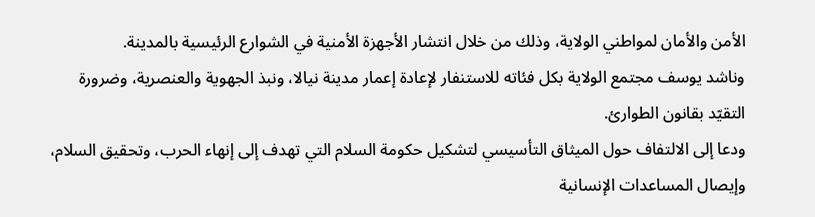الأمن والأمان لمواطني الولاية، وذلك من خلال انتشار الأجهزة الأمنية في الشوارع الرئيسية بالمدينة.
وناشد يوسف مجتمع الولاية بكل فئاته للاستنفار لإعادة إعمار مدينة نيالا، ونبذ الجهوية والعنصرية، وضرورة التقيّد بقانون الطوارئ.
ودعا إلى الالتفاف حول الميثاق التأسيسي لتشكيل حكومة السلام التي تهدف إلى إنهاء الحرب، وتحقيق السلام، وإيصال المساعدات الإنسانية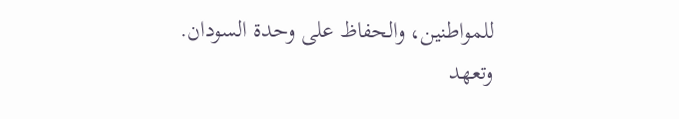للمواطنين، والحفاظ على وحدة السودان.
وتعهد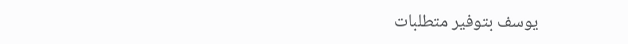يوسف بتوفير متطلبات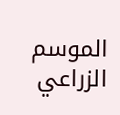الموسم الزراعي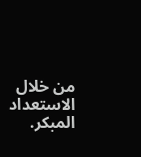من خلال الاستعداد المبكر.